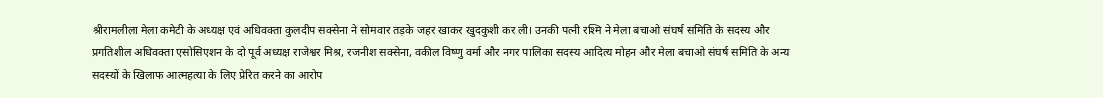श्रीरामलीला मेला कमेटी के अध्यक्ष एवं अधिवक्ता कुलदीप सक्सेना ने सोमवार तड़के जहर खाकर खुदकुशी कर ली। उनकी पत्नी रश्मि ने मेला बचाओ संघर्ष समिति के सदस्य और प्रगतिशील अधिवक्ता एसोसिएशन के दो पूर्व अध्यक्ष राजेश्वर मिश्र, रजनीश सक्सेना, वकील विष्णु वर्मा और नगर पालिका सदस्य आदित्य मोहन और मेला बचाओ संघर्ष समिति के अन्य सदस्यों के खिलाफ आत्महत्या के लिए प्रेरित करने का आरोप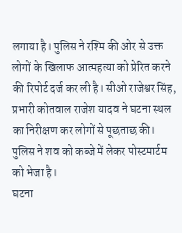लगाया है। पुलिस ने रश्मि की ओर से उक्त लोगों के खिलाफ आत्महत्या को प्रेरित करने की रिपोर्ट दर्ज कर ली है। सीओ राजेश्वर सिंह, प्रभारी कोतवाल राजेश यादव ने घटना स्थल का निरीक्षण कर लोगों से पूछताछ की। पुलिस ने शव को कब्जे में लेकर पोस्टमार्टम को भेजा है।
घटना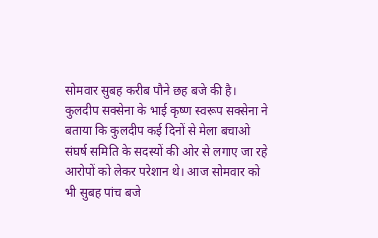सोमवार सुबह करीब पौने छह बजे की है। कुलदीप सक्सेना के भाई कृष्ण स्वरूप सक्सेना ने बताया कि कुलदीप कई दिनों से मेला बचाओ संघर्ष समिति के सदस्यों की ओर से लगाए जा रहे आरोपों को लेकर परेशान थे। आज सोमवार को भी सुबह पांच बजे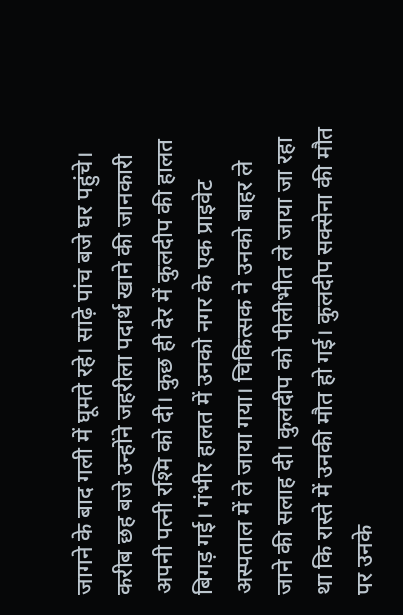जागने के बाद गली में घूमते रहे। साढ़े पांच बजे घर पहुंचे। करीब छह बजे उन्होंने जहरीला पदार्थ खाने की जानकारी अपनी पत्नी रश्मि को दी। कुछ ही देर में कुलदीप की हालत बिगड़ गई। गंभीर हालत में उनको नगर के एक प्राइवेट अस्पताल में ले जाया गया। चिकित्सक ने उनको बाहर ले जाने की सलाह दी। कुलदीप को पीलीभीत ले जाया जा रहा था कि रास्ते में उनकी मौत हो गई। कुलदीप सक्सेना की मौत पर उनके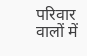परिवार वालों में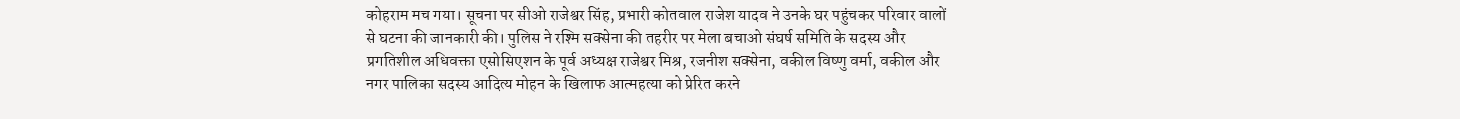कोहराम मच गया। सूचना पर सीओ राजेश्वर सिंह, प्रभारी कोतवाल राजेश यादव ने उनके घर पहुंचकर परिवार वालों से घटना की जानकारी की। पुलिस ने रश्मि सक्सेना की तहरीर पर मेला बचाओ संघर्ष समिति के सदस्य और प्रगतिशील अधिवक्ता एसोसिएशन के पूर्व अध्यक्ष राजेश्वर मिश्र, रजनीश सक्सेना, वकील विष्णु वर्मा, वकील और नगर पालिका सदस्य आदित्य मोहन के खिलाफ आत्महत्या को प्रेरित करने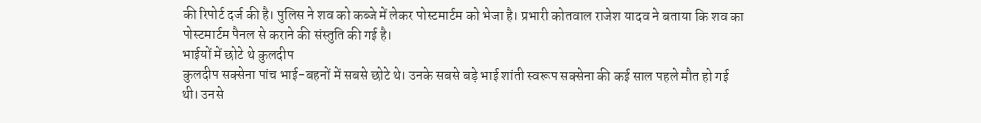की रिपोर्ट दर्ज की है। पुलिस ने शव को कब्जे में लेकर पोस्टमार्टम को भेजा है। प्रभारी कोतवाल राजेश यादव ने बताया कि शव का पोस्टमार्टम पैनल से कराने की संस्तुति की गई है।
भाईयों में छोटे थे कुलदीप
कुलदीप सक्सेना पांच भाई-बहनों में सबसे छोटे थे। उनके सबसे बड़े भाई शांती स्वरूप सक्सेना की कई साल पहले मौत हो गई थी। उनसे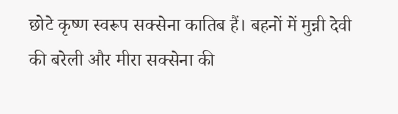छोटे कृष्ण स्वरूप सक्सेना कातिब हैं। बहनों में मुन्नी देवी की बरेली और मीरा सक्सेना की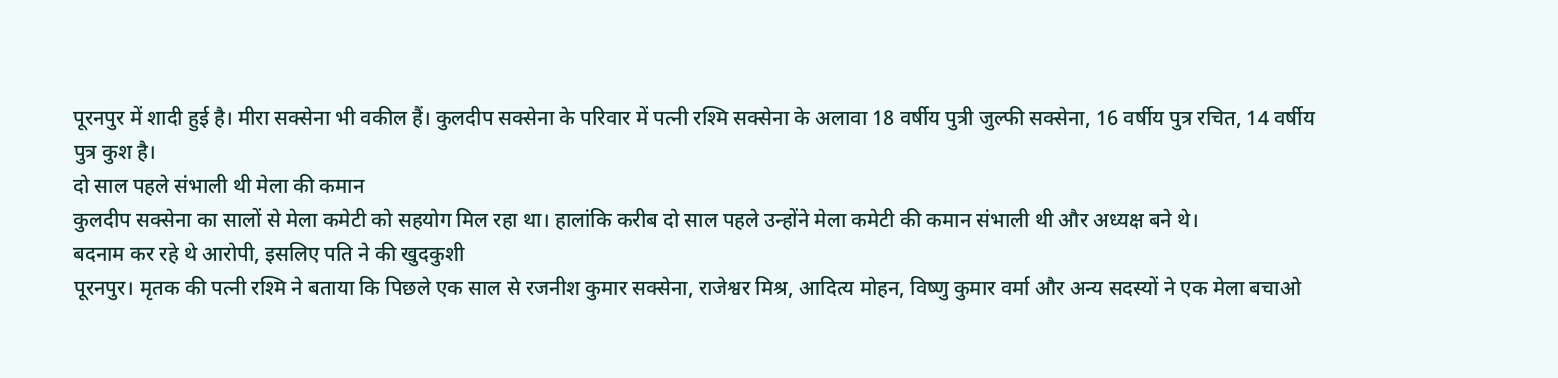पूरनपुर में शादी हुई है। मीरा सक्सेना भी वकील हैं। कुलदीप सक्सेना के परिवार में पत्नी रश्मि सक्सेना के अलावा 18 वर्षीय पुत्री जुल्फी सक्सेना, 16 वर्षीय पुत्र रचित, 14 वर्षीय पुत्र कुश है।
दो साल पहले संभाली थी मेला की कमान
कुलदीप सक्सेना का सालों से मेला कमेटी को सहयोग मिल रहा था। हालांकि करीब दो साल पहले उन्होंने मेला कमेटी की कमान संभाली थी और अध्यक्ष बने थे।
बदनाम कर रहे थे आरोपी, इसलिए पति ने की खुदकुशी
पूरनपुर। मृतक की पत्नी रश्मि ने बताया कि पिछले एक साल से रजनीश कुमार सक्सेना, राजेश्वर मिश्र, आदित्य मोहन, विष्णु कुमार वर्मा और अन्य सदस्यों ने एक मेला बचाओ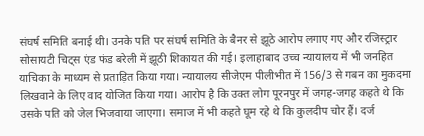संघर्ष समिति बनाई थी। उनके पति पर संघर्ष समिति के बैनर से झूठे आरोप लगाए गए और रजिस्ट्रार सोसायटी चिट्स एंड फंड बरेली में झूठी शिकायत की गई। इलाहाबाद उच्च न्यायालय में भी जनहित याचिका के माध्यम से प्रताड़ित किया गया। न्यायालय सीजेएम पीलीभीत में 156/3 से गबन का मुकदमा लिखवाने के लिए वाद योजित किया गया। आरोप है कि उक्त लोग पूरनपुर में जगह-जगह कहते थे कि उसके पति को जेल भिजवाया जाएगा। समाज में भी कहते घूम रहे थे कि कुलदीप चोर हैं। दर्ज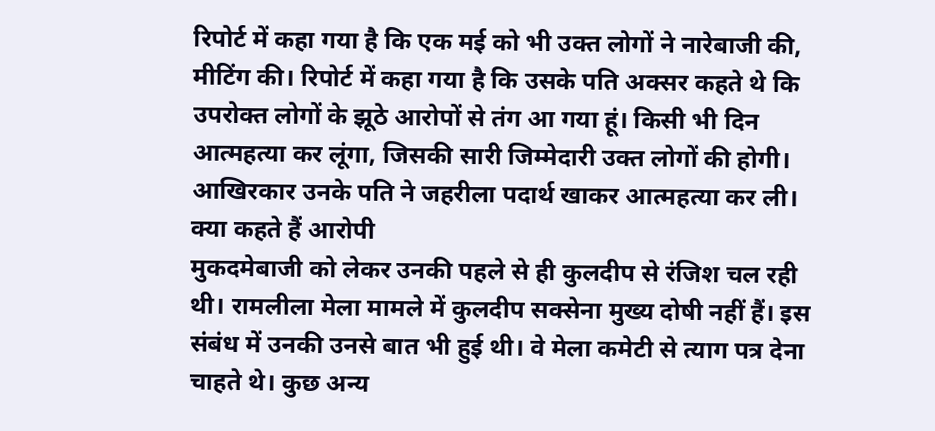रिपोर्ट में कहा गया है कि एक मई को भी उक्त लोगों ने नारेबाजी की, मीटिंग की। रिपोर्ट में कहा गया है कि उसके पति अक्सर कहते थे कि उपरोक्त लोगों के झूठे आरोपों से तंग आ गया हूं। किसी भी दिन आत्महत्या कर लूंगा, जिसकी सारी जिम्मेदारी उक्त लोगों की होगी। आखिरकार उनके पति ने जहरीला पदार्थ खाकर आत्महत्या कर ली।
क्या कहते हैं आरोपी
मुकदमेबाजी को लेकर उनकी पहले से ही कुलदीप से रंजिश चल रही थी। रामलीला मेला मामले में कुलदीप सक्सेना मुख्य दोषी नहीं हैं। इस संबंध में उनकी उनसे बात भी हुई थी। वे मेला कमेटी से त्याग पत्र देना चाहते थे। कुछ अन्य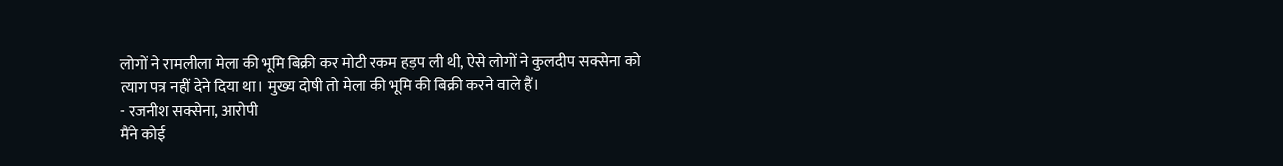लोगों ने रामलीला मेला की भूमि बिक्री कर मोटी रकम हड़प ली थी, ऐसे लोगों ने कुलदीप सक्सेना को त्याग पत्र नहीं देने दिया था। मुख्य दोषी तो मेला की भूमि की बिक्री करने वाले हैं।
- रजनीश सक्सेना, आरोपी
मैंने कोई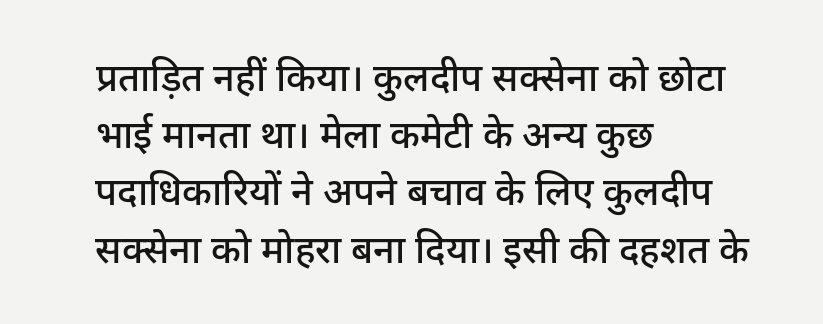प्रताड़ित नहीं किया। कुलदीप सक्सेना को छोटा भाई मानता था। मेला कमेटी के अन्य कुछ पदाधिकारियों ने अपने बचाव के लिए कुलदीप सक्सेना को मोहरा बना दिया। इसी की दहशत के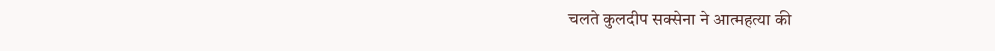चलते कुलदीप सक्सेना ने आत्महत्या की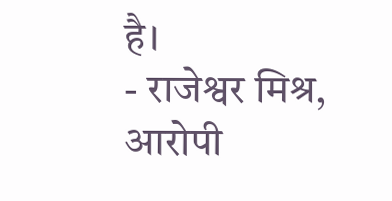है।
- राजेश्वर मिश्र, आरोपी